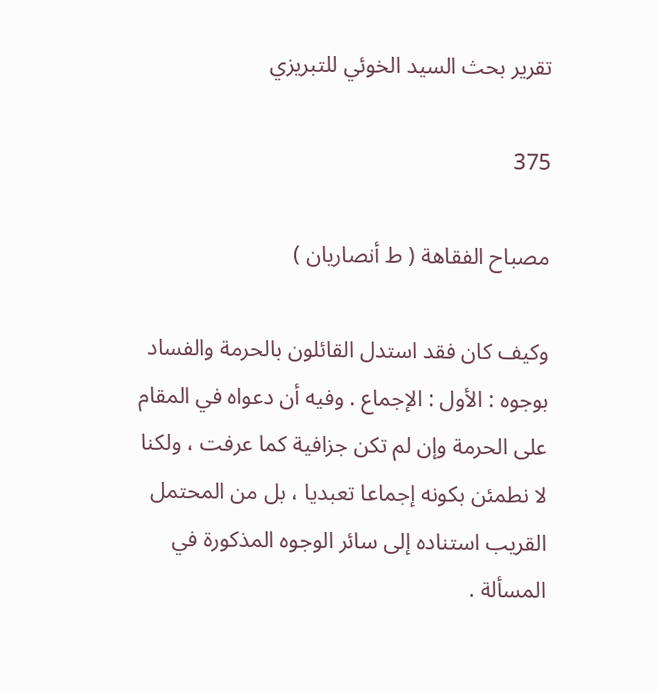تقرير بحث السيد الخوئي للتبريزي

375

مصباح الفقاهة ( ط أنصاريان )

وكيف كان فقد استدل القائلون بالحرمة والفساد بوجوه : الأول : الإجماع . وفيه أن دعواه في المقام على الحرمة وإن لم تكن جزافية كما عرفت ، ولكنا لا نطمئن بكونه إجماعا تعبديا ، بل من المحتمل القريب استناده إلى سائر الوجوه المذكورة في المسألة .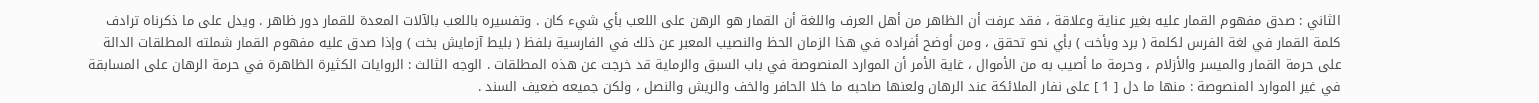الثاني : صدق مفهوم القمار عليه بغير عناية وعلاقة ، فقد عرفت أن الظاهر من أهل العرف واللغة أن القمار هو الرهن على اللعب بأي شيء كان . وتفسيره باللعب بالآلات المعدة للقمار دور ظاهر . ويدل على ما ذكرناه ترادف كلمة القمار في لغة الفرس لكلمة ( برد وبأخت ) بأي نحو تحقق ، ومن أوضح أفراده في هذا الزمان الحظ والنصيب المعبر عن ذلك في الفارسية بلفظ ( بليط آزمايش بخت ) وإذا صدق عليه مفهوم القمار شملته المطلقات الدالة على حرمة القمار والميسر والأزلام ، وحرمة ما أصيب به من الأموال ، غاية الأمر أن الموارد المنصوصة في باب السبق والرماية قد خرجت عن هذه المطلقات . الوجه الثالث : الروايات الكثيرة الظاهرة في حرمة الرهان على المسابقة في غير الموارد المنصوصة : منها ما دل [ 1 ] على نفار الملائكة عند الرهان ولعنها صاحبه ما خلا الحافر والخف والريش والنصل ، ولكن جميعه ضعيف السند .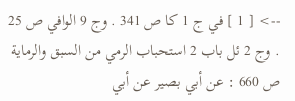--> [ 1 ] في ج 1 كا ص 341 . وج 9 الوافي ص 25 . وج 2 ئل باب 2 استحباب الرمي من السبق والرماية ص 660 : عن أبي بصير عن أبي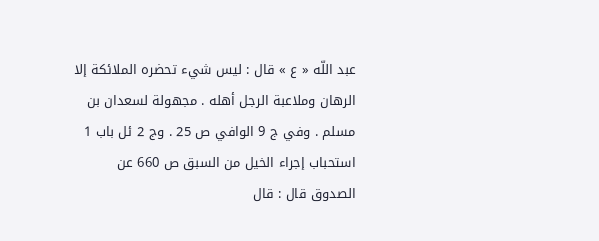عبد اللّه « ع » قال : ليس شيء تحضره الملائكة إلا الرهان وملاعبة الرجل أهله . مجهولة لسعدان بن مسلم . وفي ج 9 الوافي ص 25 . وج 2 ئل باب 1 استحباب إجراء الخيل من السبق ص 660 عن الصدوق قال : قال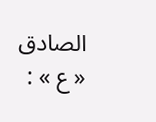الصادق « ع » :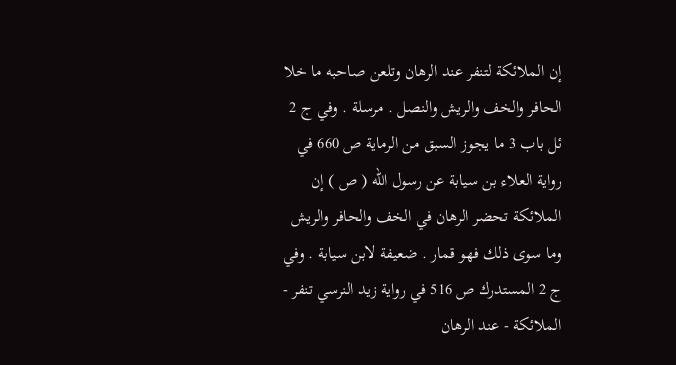إن الملائكة لتنفر عند الرهان وتلعن صاحبه ما خلا الحافر والخف والريش والنصل . مرسلة . وفي ج 2 ئل باب 3 ما يجوز السبق من الرماية ص 660 في رواية العلاء بن سيابة عن رسول اللّه ( ص ) إن الملائكة تحضر الرهان في الخف والحافر والريش وما سوى ذلك فهو قمار . ضعيفة لابن سيابة . وفي ج 2 المستدرك ص 516 في رواية زيد النرسي تنفر - الملائكة - عند الرهان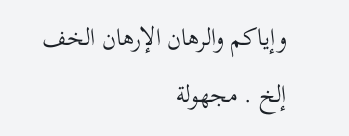وإياكم والرهان الإرهان الخف إلخ . مجهولة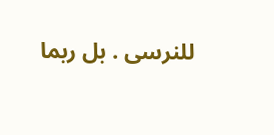للنرسى . بل ربما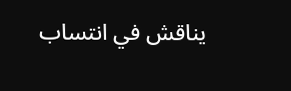يناقش في انتساب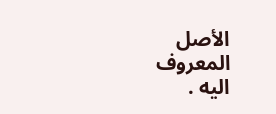الأصل المعروف اليه .